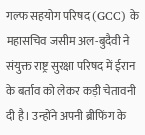गल्फ सहयोग परिषद (GCC) के महासचिव जसीम अल-बुदैवी ने संयुक्त राष्ट्र सुरक्षा परिषद में ईरान के बर्ताव को लेकर कड़ी चेतावनी दी है। उन्होंने अपनी ब्रीफिंग के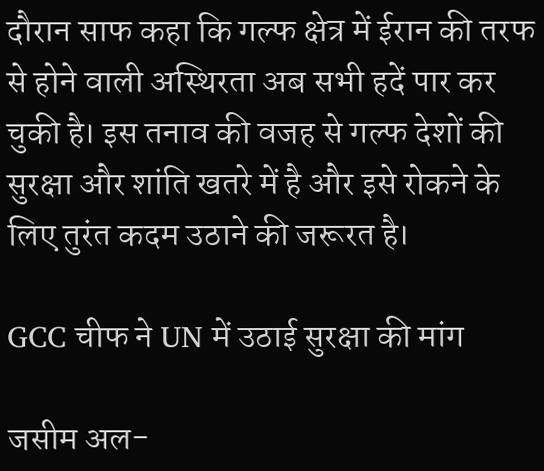दौरान साफ कहा कि गल्फ क्षेत्र में ईरान की तरफ से होने वाली अस्थिरता अब सभी हदें पार कर चुकी है। इस तनाव की वजह से गल्फ देशों की सुरक्षा और शांति खतरे में है और इसे रोकने के लिए तुरंत कदम उठाने की जरूरत है।

GCC चीफ ने UN में उठाई सुरक्षा की मांग

जसीम अल-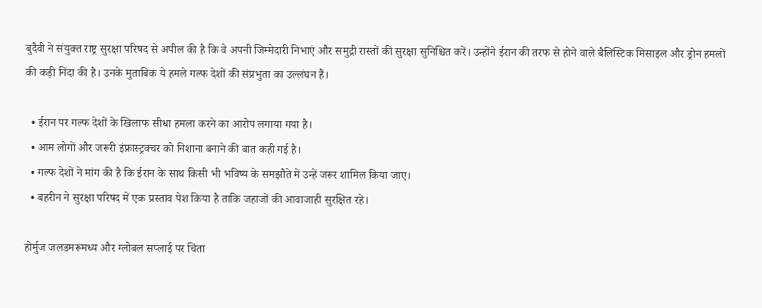बुदैवी ने संयुक्त राष्ट्र सुरक्षा परिषद से अपील की है कि वे अपनी जिम्मेदारी निभाएं और समुद्री रास्तों की सुरक्षा सुनिश्चित करें। उन्होंने ईरान की तरफ से होने वाले बैलिस्टिक मिसाइल और ड्रोन हमलों की कड़ी निंदा की है। उनके मुताबिक ये हमले गल्फ देशों की संप्रभुता का उल्लंघन हैं।

  • ईरान पर गल्फ देशों के खिलाफ सीधा हमला करने का आरोप लगाया गया है।
  • आम लोगों और जरूरी इंफ्रास्ट्रक्चर को निशाना बनाने की बात कही गई है।
  • गल्फ देशों ने मांग की है कि ईरान के साथ किसी भी भविष्य के समझौते में उन्हें जरूर शामिल किया जाए।
  • बहरीन ने सुरक्षा परिषद में एक प्रस्ताव पेश किया है ताकि जहाजों की आवाजाही सुरक्षित रहे।

होर्मुज जलडमरूमध्य और ग्लोबल सप्लाई पर चिंता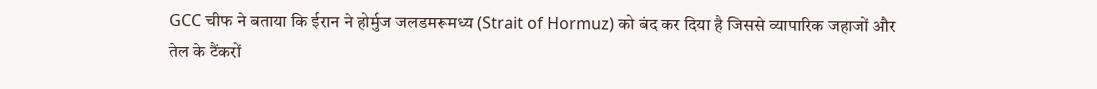GCC चीफ ने बताया कि ईरान ने होर्मुज जलडमरूमध्य (Strait of Hormuz) को बंद कर दिया है जिससे व्यापारिक जहाजों और तेल के टैंकरों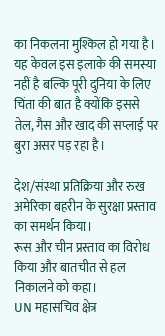का निकलना मुश्किल हो गया है। यह केवल इस इलाके की समस्या नहीं है बल्कि पूरी दुनिया के लिए चिंता की बात है क्योंकि इससे तेल, गैस और खाद की सप्लाई पर बुरा असर पड़ रहा है।

देश/संस्था प्रतिक्रिया और रुख
अमेरिका बहरीन के सुरक्षा प्रस्ताव का समर्थन किया।
रूस और चीन प्रस्ताव का विरोध किया और बातचीत से हल निकालने को कहा।
UN महासचिव क्षेत्र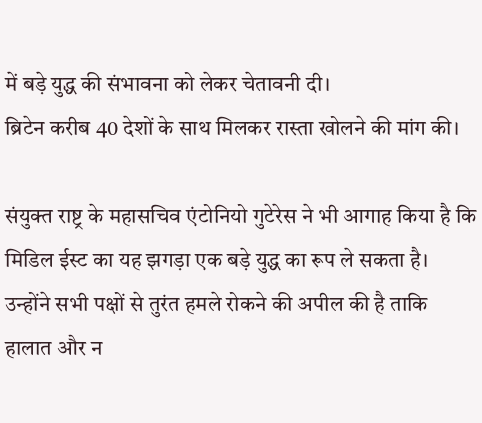में बड़े युद्ध की संभावना को लेकर चेतावनी दी।
ब्रिटेन करीब 40 देशों के साथ मिलकर रास्ता खोलने की मांग की।

संयुक्त राष्ट्र के महासचिव एंटोनियो गुटेरेस ने भी आगाह किया है कि मिडिल ईस्ट का यह झगड़ा एक बड़े युद्ध का रूप ले सकता है। उन्होंने सभी पक्षों से तुरंत हमले रोकने की अपील की है ताकि हालात और न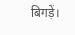बिगड़ें।